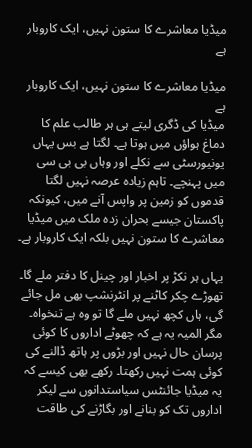میڈیا معاشرے کا ستون نہیں، ایک کاروبار ہے

میڈیا معاشرے کا ستون نہیں، ایک کاروبار ہے
میڈیا کی ڈگری لیتے ہی ہر طالب علم کا دماغ ہواؤں میں ہوتا ہے۔ لگتا ہے بس یہاں یونیورسٹی سے نکلے اور وہاں بی بی سی میں پہنچے۔ تاہم زیادہ عرصہ نہیں لگتا قدموں کو زمین پر واپس آنے میں، کیونکہ پاکستان جیسے بحران زدہ ملک میں میڈیا معاشرے کا ستون نہیں بلکہ ایک کاروبار ہے۔

یہاں ہر نکڑ پر اخبار اور چینل کا دفتر ملے گا۔ تھوڑے چکر کاٹنے پر انٹرنشپ بھی مل جائے گی، ہاں کچھ نہیں ملے گا تو وہ ہے تنخواہ۔ مگر المیہ یہ ہے کہ چھوٹے اداروں کا کوئی پرسان حال نہیں اور بڑوں پر ہاتھ ڈالنے کی کوئی ہمت نہیں رکھتا۔ رکھے بھی کیسے کہ یہ میڈیا جائنٹس سیاستدانوں سے لیکر اداروں تک کو بنانے اور بگاڑنے کی طاقت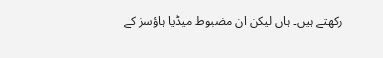رکھتے ہیں۔ ہاں لیکن ان مضبوط میڈیا ہاؤسز کے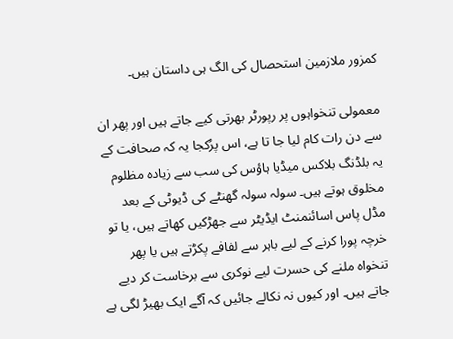کمزور ملازمین استحصال کی الگ ہی داستان ہیں۔

معمولی تنخواہوں پر رپورٹر بھرتی کیے جاتے ہیں اور پھر ان سے دن رات کام لیا جا تا ہے، اس پرُکجا یہ کہ صحافت کے یہ بلڈنگ بلاکس میڈیا ہاؤس کی سب سے زیادہ مظلوم مخلوق ہوتے ہیں۔ سولہ سولہ گھنٹے کی ڈیوٹی کے بعد مڈل پاس اسائنمنٹ ایڈیٹر سے جھڑکیں کھاتے ہیں، یا تو خرچہ پورا کرنے کے لیے باہر سے لفافے پکڑتے ہیں یا پھر تنخواہ ملنے کی حسرت لیے نوکری سے برخاست کر دیے جاتے ہیں۔ اور کیوں نہ نکالے جائیں کہ آگے ایک بھیڑ لگی ہے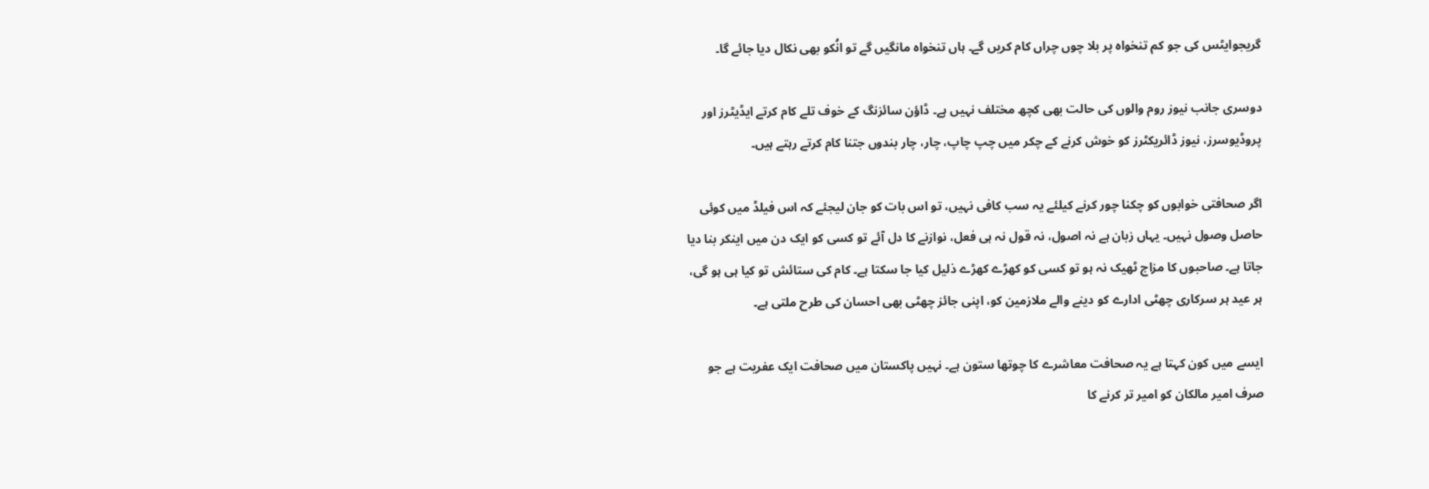گریجوایٹس کی جو کم تنخواہ پر بلا چوں چراں کام کریں گے۔ ہاں تنخواہ مانگیں گے تو انُکو بھی نکال دیا جائے گا۔

دوسری جانب نیوز روم والوں کی حالت بھی کچھ مختلف نہیں ہے۔ ڈاؤن سائزنگ کے خوف تلے کام کرتے ایڈیٹرز اور پروڈیوسرز، نیوز ڈائریکٹرز کو خوش کرنے کے چکر میں چپ چاپ، چار، چار بندوں جتنا کام کرتے رہتے ہیں۔

اگر صحافتی خوابوں کو چکنا چور کرنے کیلئے یہ سب کافی نہیں، تو اس بات کو جان لیجئے کہ اس فیلڈ میں کوئی حاصل وصول نہیں۔ یہاں زبان ہے نہ اصول، نہ قول نہ ہی فعل، نوازنے کا دل آئے تو کسی کو ایک دن میں اینکر بنا دیا جاتا ہے۔ صاحبوں کا مزاج ٹھیک نہ ہو تو کسی کو کھڑے کھڑے ذلیل کیا جا سکتا ہے۔ کام کی ستائش تو کیا ہی ہو گی، ہر عید ہر سرکاری چھٹی ادارے کو دینے والے ملازمین کو، اپنی جائز چھٹی بھی احسان کی طرح ملتی ہے۔

ایسے میں کون کہتا ہے یہ صحافت معاشرے کا چوتھا ستون ہے۔ نہیں پاکستان میں صحافت ایک عفریت ہے جو صرف امیر مالکان کو امیر تر کرنے کا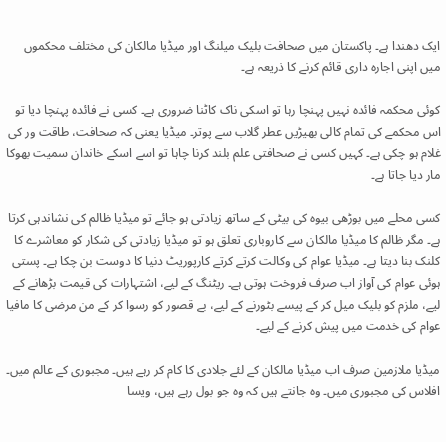ایک دھندا ہے۔ پاکستان میں صحافت بلیک میلنگ اور میڈیا مالکان کی مختلف محکموں میں اپنی اجارہ داری قائم کرنے کا ذریعہ ہے۔

کوئی محکمہ فائدہ نہیں پہنچا رہا تو اسکی ناک کاٹنا ضروری ہے۔ کسی نے فائدہ پہنچا دیا تو اس محکمے کی تمام کالی بھیڑیں عطر گلاب سے پوتر۔ میڈیا یعنی کہ صحافت، طاقت ور کی غلام ہو چکی ہے۔ کہیں کسی نے صحافتی علم بلند کرنا چاہا تو اسے اسکے خاندان سمیت بھوکا مار دیا جاتا ہے۔

کسی محلے میں بوڑھی بیوہ کی بیٹی کے ساتھ زیادتی ہو جائے تو میڈیا ظالم کی نشاندہی کرتا ہے۔ مگر ظالم کا میڈیا مالکان سے کاروباری تعلق ہو تو میڈیا زیادتی کی شکار کو معاشرے کا کلنک بنا دیتا ہے۔ میڈیا عوام کی وکالت کرتے کرتے کارپوریٹ دنیا کا دوست بن چکا ہے۔ پستی ہوئی عوام کی آواز اب صرف فروخت ہوتی ہے۔ ریٹنگ کے لیے، اشتہارات کی قیمت بڑھانے کے لیے، ملزم کو بلیک میل کر کے پیسے بٹورنے کے لیے، بے قصور کو رسوا کر کے من مرضی کا مافیا عوام کی خدمت میں پیش کرنے کے لیے۔

میڈیا ملازمین صرف اب میڈیا مالکان کے لئے جلادی کا کام کر رہے ہیں۔ مجبوری کے عالم میں۔ افلاس کی مجبوری میں۔ وہ جانتے ہیں کہ وہ جو بول رہے ہیں، ویسا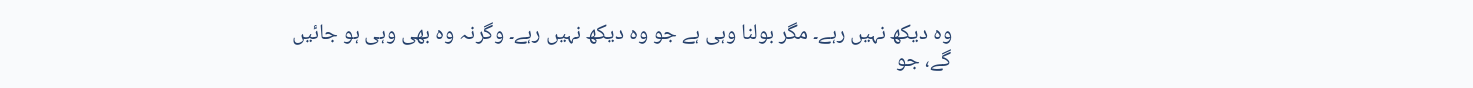وہ دیکھ نہیں رہے۔ مگر بولنا وہی ہے جو وہ دیکھ نہیں رہے۔ وگرنہ وہ بھی وہی ہو جائیں گے، جو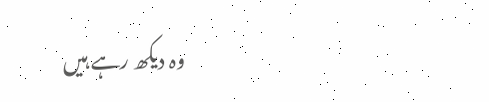وہ دیکھ رہے ہیں